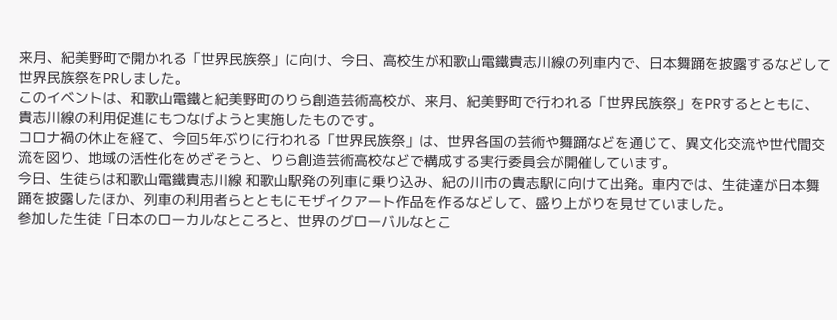来月、紀美野町で開かれる「世界民族祭」に向け、今日、高校生が和歌山電鐵貴志川線の列車内で、日本舞踊を披露するなどして世界民族祭をPRしました。
このイベントは、和歌山電鐵と紀美野町のりら創造芸術高校が、来月、紀美野町で行われる「世界民族祭」をPRするとともに、貴志川線の利用促進にもつなげようと実施したものです。
コロナ禍の休止を経て、今回5年ぶりに行われる「世界民族祭」は、世界各国の芸術や舞踊などを通じて、異文化交流や世代間交流を図り、地域の活性化をめざそうと、りら創造芸術高校などで構成する実行委員会が開催しています。
今日、生徒らは和歌山電鐵貴志川線 和歌山駅発の列車に乗り込み、紀の川市の貴志駅に向けて出発。車内では、生徒達が日本舞踊を披露したほか、列車の利用者らとともにモザイクアート作品を作るなどして、盛り上がりを見せていました。
参加した生徒「日本のローカルなところと、世界のグローバルなとこ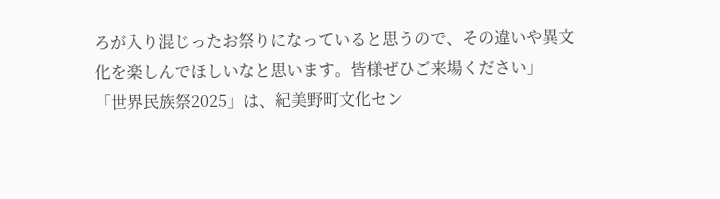ろが入り混じったお祭りになっていると思うので、その違いや異文化を楽しんでほしいなと思います。皆様ぜひご来場ください」
「世界民族祭2025」は、紀美野町文化セン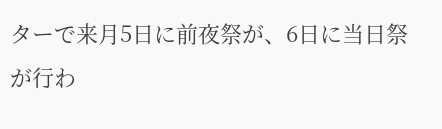ターで来月5日に前夜祭が、6日に当日祭が行わ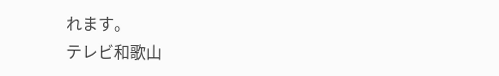れます。
テレビ和歌山